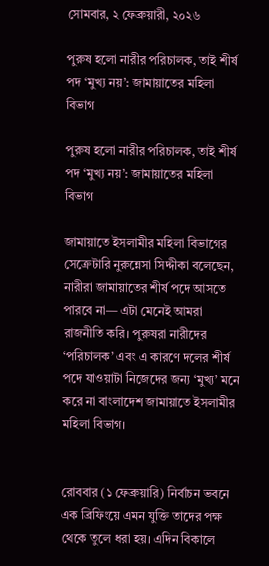সোমবার, ২ ফেব্রুয়ারী, ২০২৬

পুরুষ হলো নারীর পরিচালক, তাই শীর্ষ পদ ‘মুখ্য নয়’: জামায়াতের মহিলা বিভাগ

পুরুষ হলো নারীর পরিচালক, তাই শীর্ষ পদ ‘মুখ্য নয়’: জামায়াতের মহিলা বিভাগ

জামায়াতে ইসলামীর মহিলা বিভাগের সেক্রেটারি নুরুন্নেসা সিদ্দীকা বলেছেন, নারীরা জামায়াতের শীর্ষ পদে আসতে পারবে না— এটা মেনেই আমরা রাজনীতি করি। পুরুষরা নারীদের ‘পরিচালক’ এবং এ কারণে দলের শীর্ষ পদে যাওয়াটা নিজেদের জন্য ‘মুখ্য’ মনে করে না বাংলাদেশ জামায়াতে ইসলামীর মহিলা বিভাগ।


রোববার (১ ফেব্রুয়ারি) নির্বাচন ভবনে এক ব্রিফিংয়ে এমন যুক্তি তাদের পক্ষ থেকে তুলে ধরা হয়। এদিন বিকালে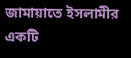জামায়াতে ইসলামীর একটি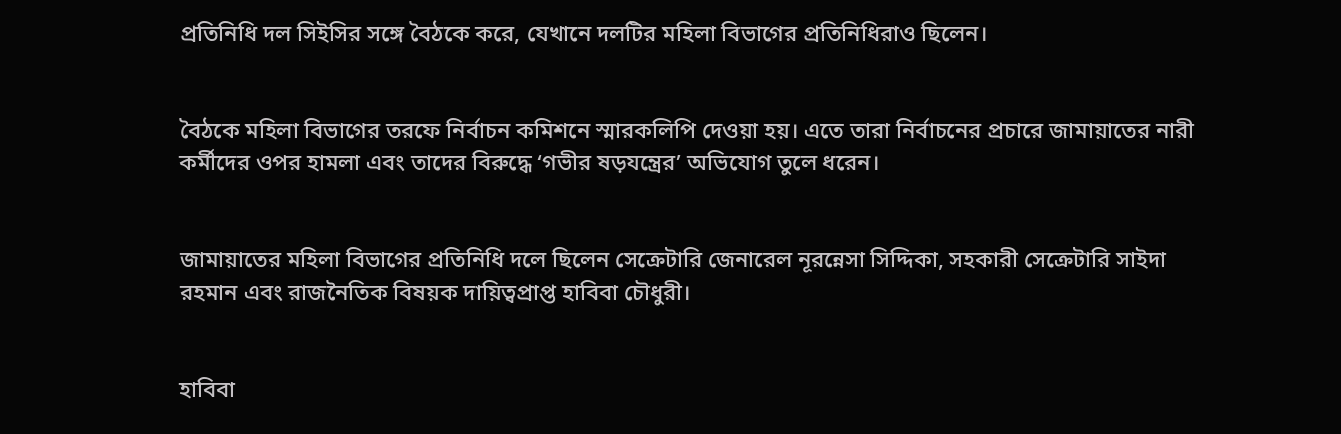প্রতিনিধি দল সিইসির সঙ্গে বৈঠকে করে, যেখানে দলটির মহিলা বিভাগের প্রতিনিধিরাও ছিলেন।


বৈঠকে মহিলা বিভাগের তরফে নির্বাচন কমিশনে স্মারকলিপি দেওয়া হয়। এতে তারা নির্বাচনের প্রচারে জামায়াতের নারী কর্মীদের ওপর হামলা এবং তাদের বিরুদ্ধে ‘গভীর ষড়যন্ত্রের’ অভিযোগ তুলে ধরেন।


জামায়াতের মহিলা বিভাগের প্রতিনিধি দলে ছিলেন সেক্রেটারি জেনারেল নূরন্নেসা সিদ্দিকা, সহকারী সেক্রেটারি সাইদা রহমান এবং রাজনৈতিক বিষয়ক দায়িত্বপ্রাপ্ত হাবিবা চৌধুরী।


হাবিবা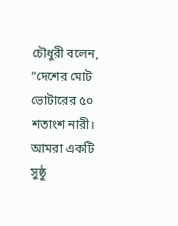চৌধুরী বলেন, “দেশের মোট ভোটারের ৫০ শতাংশ নারী। আমরা একটি সুষ্ঠু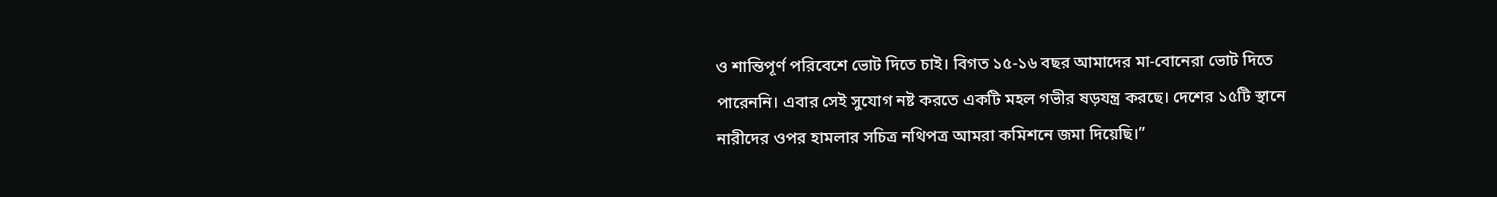ও শান্তিপূর্ণ পরিবেশে ভোট দিতে চাই। বিগত ১৫-১৬ বছর আমাদের মা-বোনেরা ভোট দিতে পারেননি। এবার সেই সুযোগ নষ্ট করতে একটি মহল গভীর ষড়যন্ত্র করছে। দেশের ১৫টি স্থানে নারীদের ওপর হামলার সচিত্র নথিপত্র আমরা কমিশনে জমা দিয়েছি।”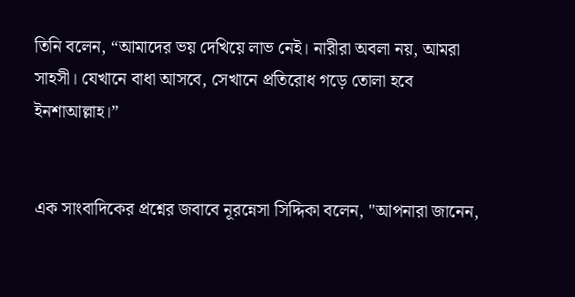তিনি বলেন, “আমাদের ভয় দেখিয়ে লাভ নেই। নারীরা অবলা নয়, আমরা সাহসী। যেখানে বাধা আসবে, সেখানে প্রতিরোধ গড়ে তোলা হবে ইনশাআল্লাহ।”


এক সাংবাদিকের প্রশ্নের জবাবে নূরন্নেসা সিদ্দিকা বলেন, "আপনারা জানেন,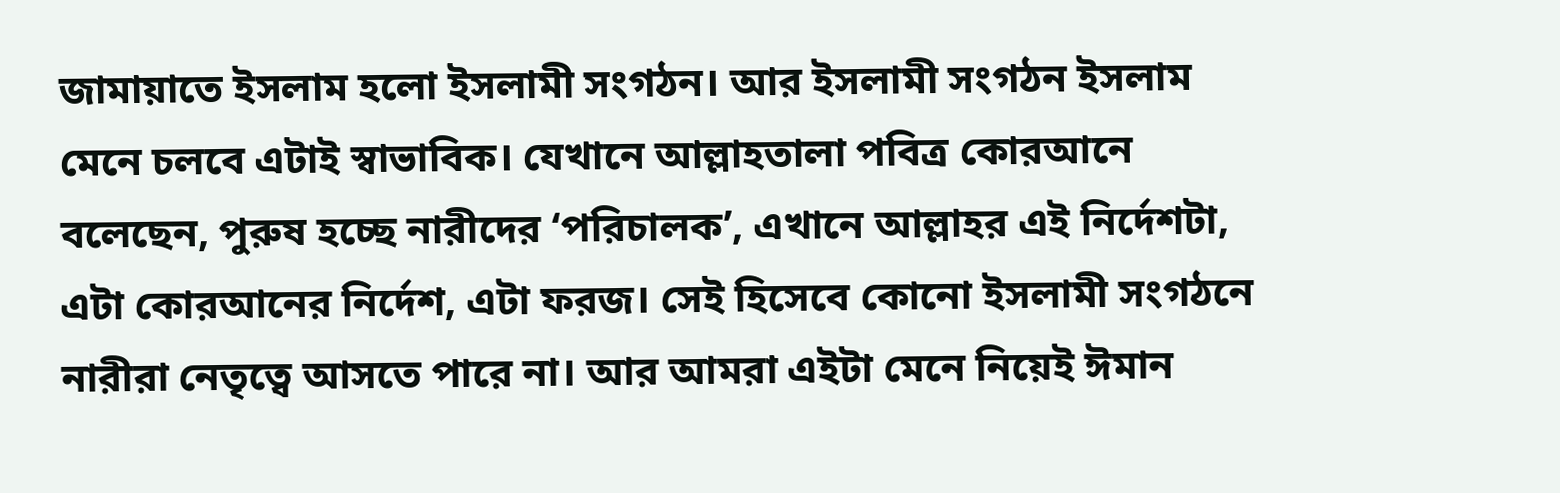জামায়াতে ইসলাম হলো ইসলামী সংগঠন। আর ইসলামী সংগঠন ইসলাম মেনে চলবে এটাই স্বাভাবিক। যেখানে আল্লাহতালা পবিত্র কোরআনে বলেছেন, পুরুষ হচ্ছে নারীদের ‘পরিচালক’, এখানে আল্লাহর এই নির্দেশটা, এটা কোরআনের নির্দেশ, এটা ফরজ। সেই হিসেবে কোনো ইসলামী সংগঠনে নারীরা নেতৃত্বে আসতে পারে না। আর আমরা এইটা মেনে নিয়েই ঈমান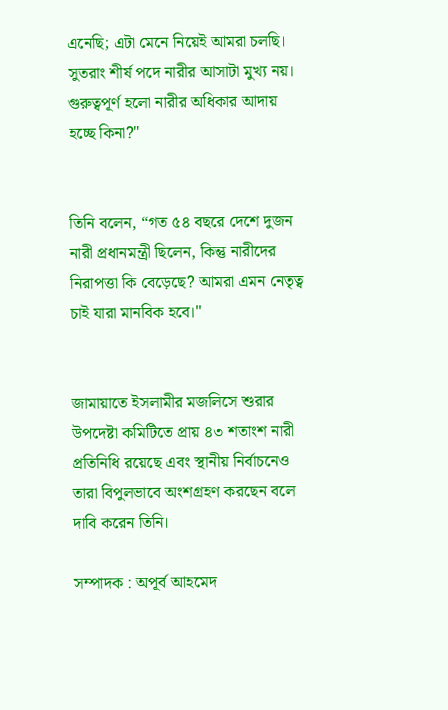এনেছি; এটা মেনে নিয়েই আমরা চলছি। সুতরাং শীর্ষ পদে নারীর আসাটা মুখ্য নয়। গুরুত্বপূর্ণ হলো নারীর অধিকার আদায় হচ্ছে কিনা?"


তিনি বলেন, “গত ৫৪ বছরে দেশে দুজন নারী প্রধানমন্ত্রী ছিলেন, কিন্তু নারীদের নিরাপত্তা কি বেড়েছে? আমরা এমন নেতৃত্ব চাই যারা মানবিক হবে।"


জামায়াতে ইসলামীর মজলিসে শুরার উপদেষ্টা কমিটিতে প্রায় ৪৩ শতাংশ নারী প্রতিনিধি রয়েছে এবং স্থানীয় নির্বাচনেও তারা বিপুলভাবে অংশগ্রহণ করছেন বলে দাবি করেন তিনি।

সম্পাদক : অপূর্ব আহমেদ